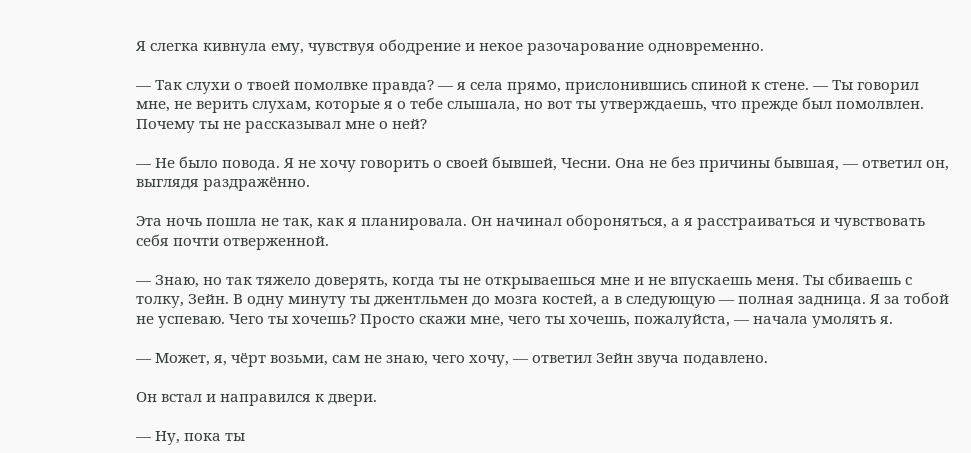Я слегка кивнула ему, чувствуя ободрение и некое разочарование одновременно.

— Так слухи о твоей помолвке правда? — я села прямо, прислонившись спиной к стене. — Ты говорил мне, не верить слухам, которые я о тебе слышала, но вот ты утверждаешь, что прежде был помолвлен. Почему ты не рассказывал мне о ней?

— Не было повода. Я не хочу говорить о своей бывшей, Чесни. Она не без причины бывшая, — ответил он, выглядя раздражённо.

Эта ночь пошла не так, как я планировала. Он начинал обороняться, а я расстраиваться и чувствовать себя почти отверженной.

— Знаю, но так тяжело доверять, когда ты не открываешься мне и не впускаешь меня. Ты сбиваешь с толку, Зейн. В одну минуту ты джентльмен до мозга костей, а в следующую — полная задница. Я за тобой не успеваю. Чего ты хочешь? Просто скажи мне, чего ты хочешь, пожалуйста, — начала умолять я.

— Может, я, чёрт возьми, сам не знаю, чего хочу, — ответил Зейн звуча подавлено.

Он встал и направился к двери.

— Ну, пока ты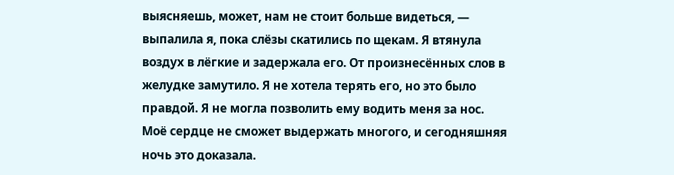выясняешь, может, нам не стоит больше видеться, — выпалила я, пока слёзы скатились по щекам. Я втянула воздух в лёгкие и задержала его. От произнесённых слов в желудке замутило. Я не хотела терять его, но это было правдой. Я не могла позволить ему водить меня за нос. Моё сердце не сможет выдержать многого, и сегодняшняя ночь это доказала.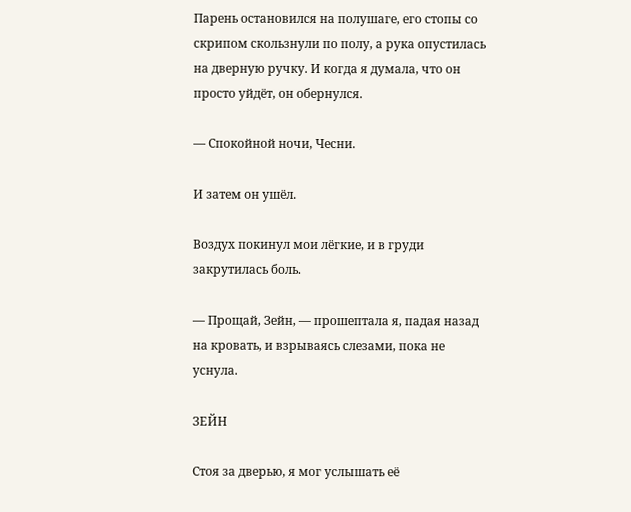Парень остановился на полушаге, его стопы со скрипом скользнули по полу, а рука опустилась на дверную ручку. И когда я думала, что он просто уйдёт, он обернулся.

— Спокойной ночи, Чесни.

И затем он ушёл.

Воздух покинул мои лёгкие, и в груди закрутилась боль.

— Прощай, Зейн, — прошептала я, падая назад на кровать, и взрываясь слезами, пока не уснула.

ЗЕЙН

Стоя за дверью, я мог услышать её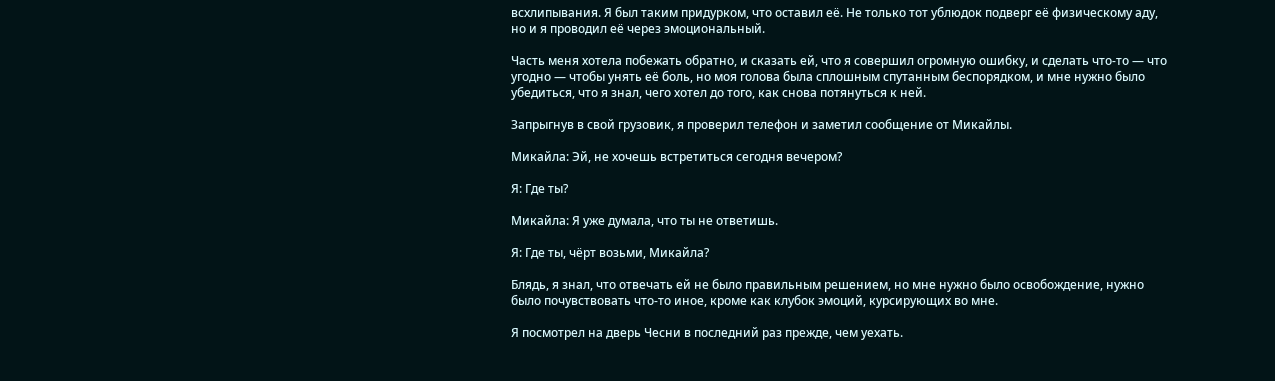всхлипывания. Я был таким придурком, что оставил её. Не только тот ублюдок подверг её физическому аду, но и я проводил её через эмоциональный.

Часть меня хотела побежать обратно, и сказать ей, что я совершил огромную ошибку, и сделать что-то — что угодно — чтобы унять её боль, но моя голова была сплошным спутанным беспорядком, и мне нужно было убедиться, что я знал, чего хотел до того, как снова потянуться к ней.

Запрыгнув в свой грузовик, я проверил телефон и заметил сообщение от Микайлы.

Микайла: Эй, не хочешь встретиться сегодня вечером?

Я: Где ты?

Микайла: Я уже думала, что ты не ответишь.

Я: Где ты, чёрт возьми, Микайла?

Блядь, я знал, что отвечать ей не было правильным решением, но мне нужно было освобождение, нужно было почувствовать что-то иное, кроме как клубок эмоций, курсирующих во мне.

Я посмотрел на дверь Чесни в последний раз прежде, чем уехать.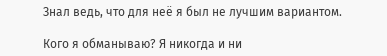Знал ведь, что для неё я был не лучшим вариантом.

Кого я обманываю? Я никогда и ни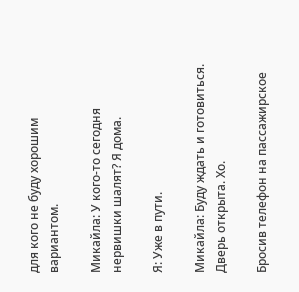для кого не буду хорошим вариантом.

Микайла: У кого-то сегодня нервишки шалят? Я дома.

Я: Уже в пути.

Микайла: Буду ждать и готовиться. Дверь открыта. Хо.

Бросив телефон на пассажирское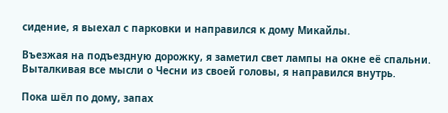сидение, я выехал с парковки и направился к дому Микайлы.

Въезжая на подъездную дорожку, я заметил свет лампы на окне её спальни. Выталкивая все мысли о Чесни из своей головы, я направился внутрь.

Пока шёл по дому, запах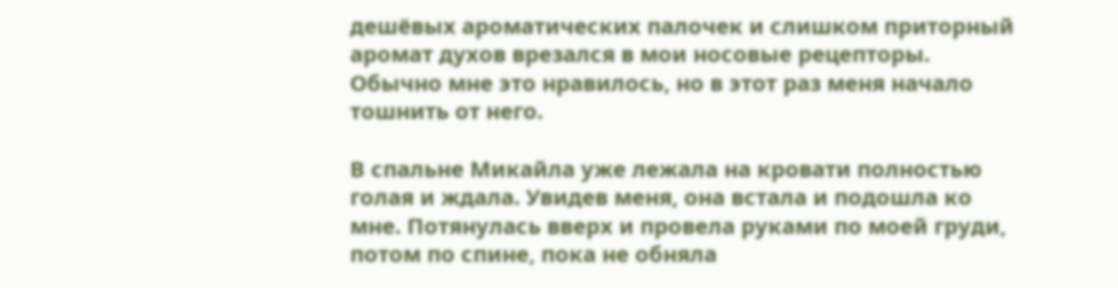дешёвых ароматических палочек и слишком приторный аромат духов врезался в мои носовые рецепторы. Обычно мне это нравилось, но в этот раз меня начало тошнить от него.

В спальне Микайла уже лежала на кровати полностью голая и ждала. Увидев меня, она встала и подошла ко мне. Потянулась вверх и провела руками по моей груди, потом по спине, пока не обняла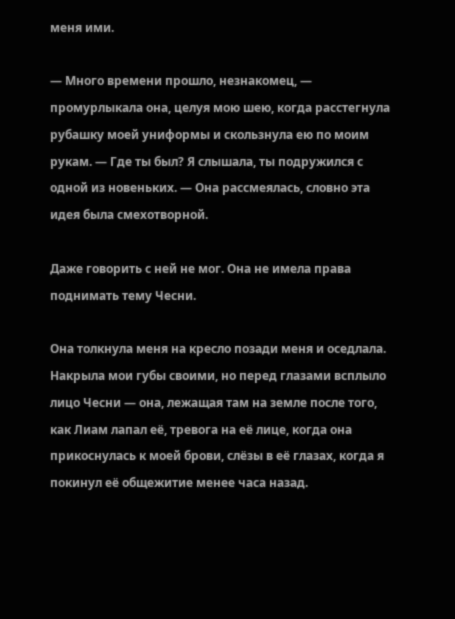меня ими.

— Много времени прошло, незнакомец, — промурлыкала она, целуя мою шею, когда расстегнула рубашку моей униформы и скользнула ею по моим рукам. — Где ты был? Я слышала, ты подружился с одной из новеньких. — Она рассмеялась, словно эта идея была смехотворной.

Даже говорить с ней не мог. Она не имела права поднимать тему Чесни.

Она толкнула меня на кресло позади меня и оседлала. Накрыла мои губы своими, но перед глазами всплыло лицо Чесни — она, лежащая там на земле после того, как Лиам лапал её, тревога на её лице, когда она прикоснулась к моей брови, слёзы в её глазах, когда я покинул её общежитие менее часа назад.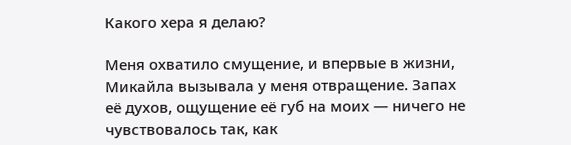Какого хера я делаю?

Меня охватило смущение, и впервые в жизни, Микайла вызывала у меня отвращение. Запах её духов, ощущение её губ на моих — ничего не чувствовалось так, как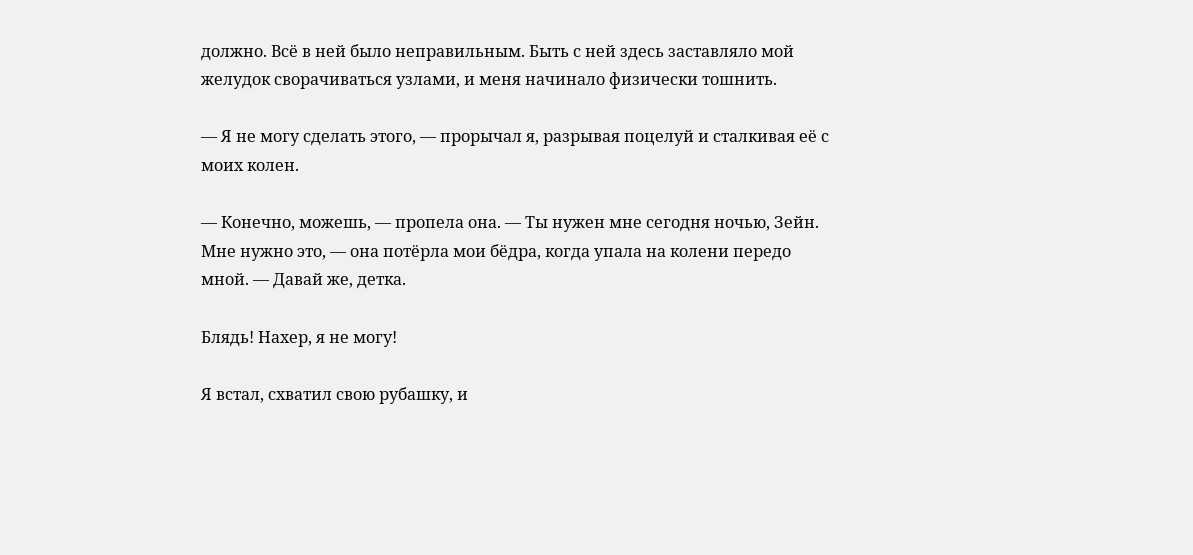должно. Всё в ней было неправильным. Быть с ней здесь заставляло мой желудок сворачиваться узлами, и меня начинало физически тошнить.

— Я не могу сделать этого, — прорычал я, разрывая поцелуй и сталкивая её с моих колен.

— Конечно, можешь, — пропела она. — Ты нужен мне сегодня ночью, Зейн. Мне нужно это, — она потёрла мои бёдра, когда упала на колени передо мной. — Давай же, детка.

Блядь! Нахер, я не могу!

Я встал, схватил свою рубашку, и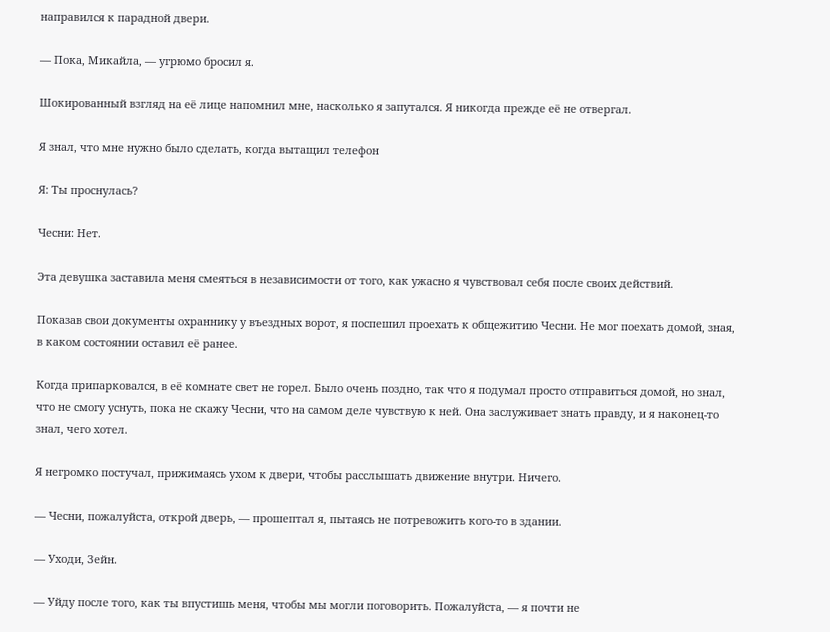направился к парадной двери.

— Пока, Микайла, — угрюмо бросил я.

Шокированный взгляд на её лице напомнил мне, насколько я запутался. Я никогда прежде её не отвергал.

Я знал, что мне нужно было сделать, когда вытащил телефон

Я: Ты проснулась?

Чесни: Нет.

Эта девушка заставила меня смеяться в независимости от того, как ужасно я чувствовал себя после своих действий.

Показав свои документы охраннику у въездных ворот, я поспешил проехать к общежитию Чесни. Не мог поехать домой, зная, в каком состоянии оставил её ранее.

Когда припарковался, в её комнате свет не горел. Было очень поздно, так что я подумал просто отправиться домой, но знал, что не смогу уснуть, пока не скажу Чесни, что на самом деле чувствую к ней. Она заслуживает знать правду, и я наконец-то знал, чего хотел.

Я негромко постучал, прижимаясь ухом к двери, чтобы расслышать движение внутри. Ничего.

— Чесни, пожалуйста, открой дверь, — прошептал я, пытаясь не потревожить кого-то в здании.

— Уходи, Зейн.

— Уйду после того, как ты впустишь меня, чтобы мы могли поговорить. Пожалуйста, — я почти не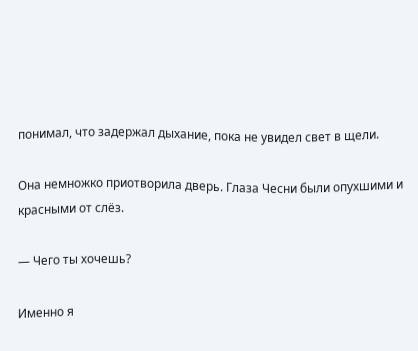понимал, что задержал дыхание, пока не увидел свет в щели.

Она немножко приотворила дверь. Глаза Чесни были опухшими и красными от слёз.

— Чего ты хочешь?

Именно я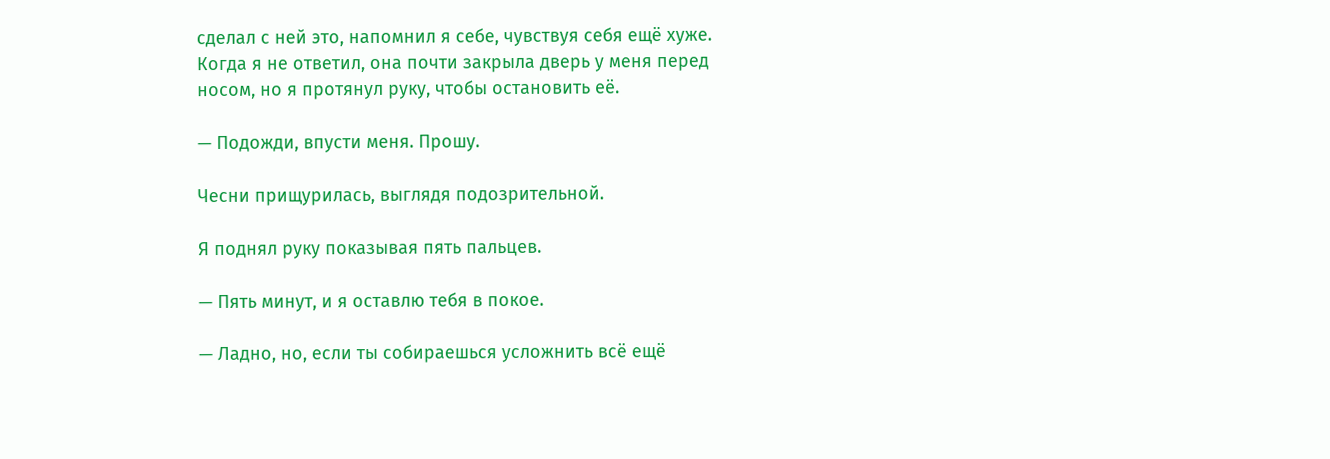сделал с ней это, напомнил я себе, чувствуя себя ещё хуже. Когда я не ответил, она почти закрыла дверь у меня перед носом, но я протянул руку, чтобы остановить её.

— Подожди, впусти меня. Прошу.

Чесни прищурилась, выглядя подозрительной.

Я поднял руку показывая пять пальцев.

— Пять минут, и я оставлю тебя в покое.

— Ладно, но, если ты собираешься усложнить всё ещё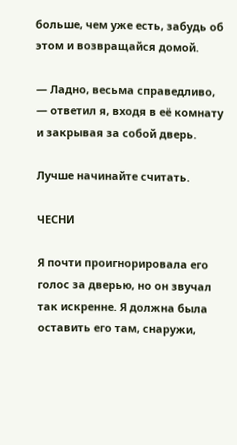больше, чем уже есть, забудь об этом и возвращайся домой.

— Ладно, весьма справедливо, — ответил я, входя в её комнату и закрывая за собой дверь.

Лучше начинайте считать.

ЧЕСНИ

Я почти проигнорировала его голос за дверью, но он звучал так искренне. Я должна была оставить его там, снаружи,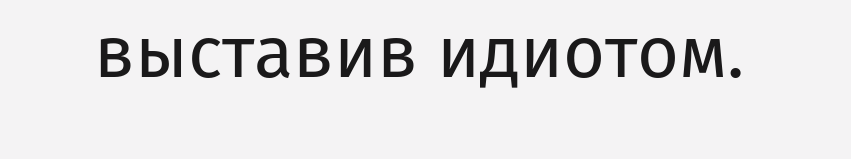выставив идиотом.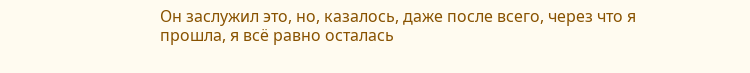Он заслужил это, но, казалось, даже после всего, через что я прошла, я всё равно осталась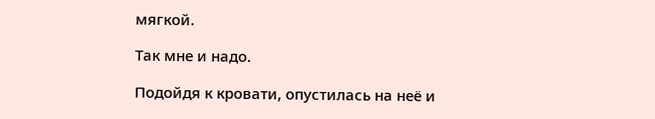мягкой.

Так мне и надо.

Подойдя к кровати, опустилась на неё и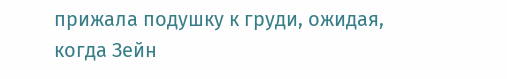прижала подушку к груди, ожидая, когда Зейн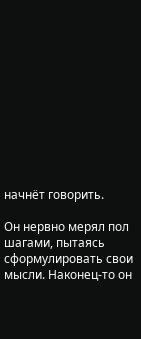начнёт говорить.

Он нервно мерял пол шагами, пытаясь сформулировать свои мысли. Наконец-то он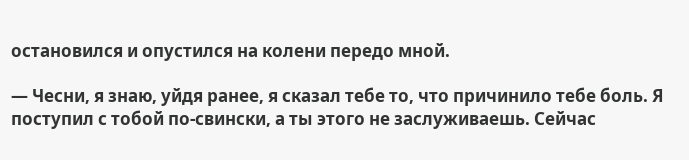остановился и опустился на колени передо мной.

— Чесни, я знаю, уйдя ранее, я сказал тебе то, что причинило тебе боль. Я поступил с тобой по-свински, а ты этого не заслуживаешь. Сейчас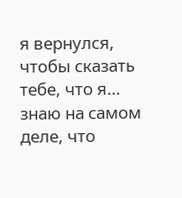я вернулся, чтобы сказать тебе, что я… знаю на самом деле, что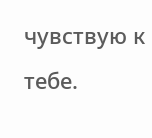чувствую к тебе.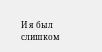И я был слишком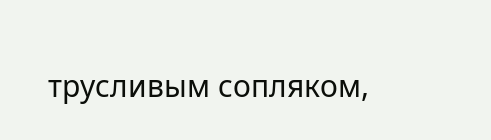трусливым сопляком,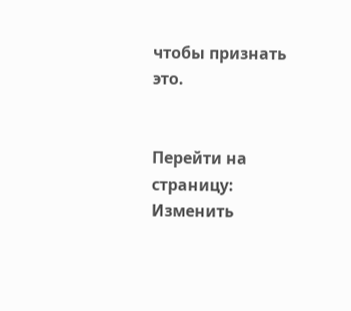чтобы признать это.


Перейти на страницу:
Изменить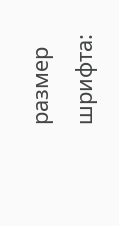размер шрифта: